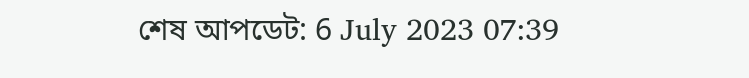শেষ আপডেট: 6 July 2023 07:39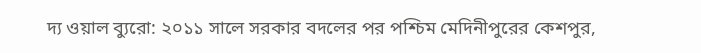দ্য ওয়াল ব্যুরো: ২০১১ সালে সরকার বদলের পর পশ্চিম মেদিনীপুরের কেশপুর,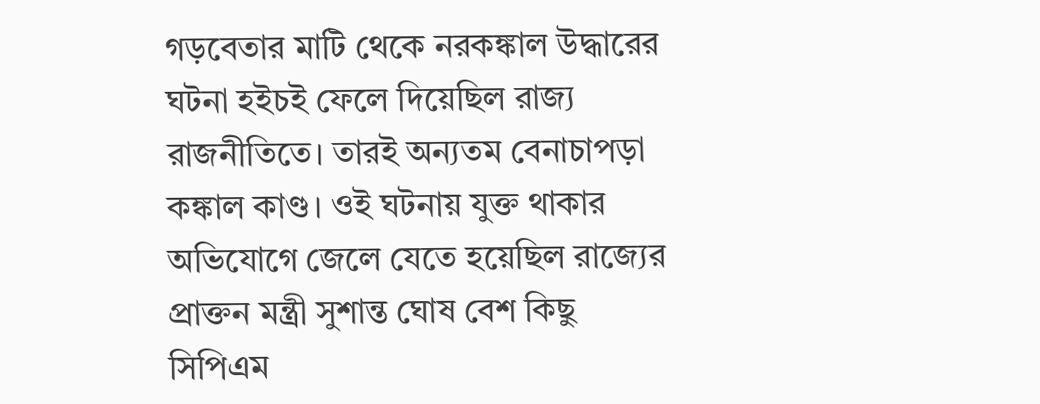গড়বেতার মাটি থেকে নরকঙ্কাল উদ্ধারের ঘটনা হইচই ফেলে দিয়েছিল রাজ্য রাজনীতিতে। তারই অন্যতম বেনাচাপড়া কঙ্কাল কাণ্ড। ওই ঘটনায় যুক্ত থাকার অভিযোগে জেলে যেতে হয়েছিল রাজ্যের প্রাক্তন মন্ত্রী সুশান্ত ঘোষ বেশ কিছু সিপিএম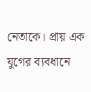নেতাকে। প্রায় এক যুগের ব্যবধানে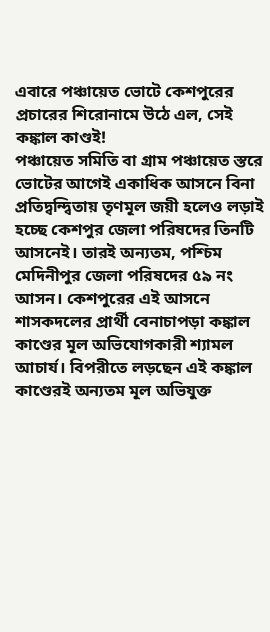এবারে পঞ্চায়েত ভোটে কেশপুরের প্রচারের শিরোনামে উঠে এল, সেই কঙ্কাল কাণ্ডই!
পঞ্চায়েত সমিতি বা গ্রাম পঞ্চায়েত স্তরে ভোটের আগেই একাধিক আসনে বিনা প্রতিদ্বন্দ্বিতায় তৃণমূল জয়ী হলেও লড়াই হচ্ছে কেশপুর জেলা পরিষদের তিনটি আসনেই। তারই অন্যতম, পশ্চিম মেদিনীপুর জেলা পরিষদের ৫৯ নং আসন। কেশপুরের এই আসনে শাসকদলের প্রার্থী বেনাচাপড়া কঙ্কাল কাণ্ডের মূল অভিযোগকারী শ্যামল আচার্য। বিপরীতে লড়ছেন এই কঙ্কাল কাণ্ডেরই অন্যতম মূল অভিযুক্ত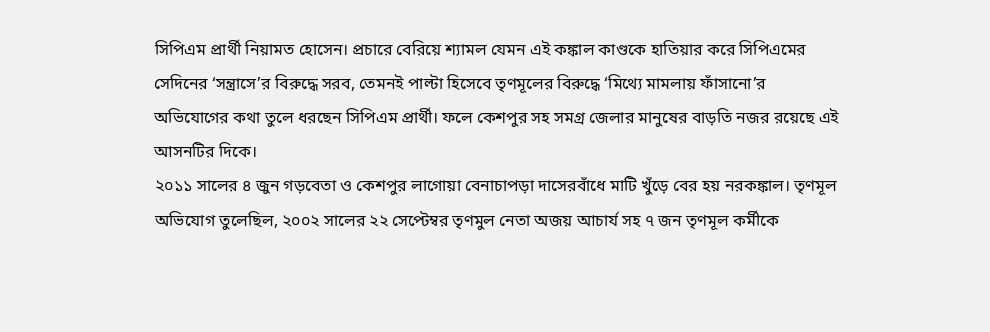সিপিএম প্রার্থী নিয়ামত হোসেন। প্রচারে বেরিয়ে শ্যামল যেমন এই কঙ্কাল কাণ্ডকে হাতিয়ার করে সিপিএমের সেদিনের ‘সন্ত্রাসে’র বিরুদ্ধে সরব, তেমনই পাল্টা হিসেবে তৃণমূলের বিরুদ্ধে ‘মিথ্যে মামলায় ফাঁসানো’র অভিযোগের কথা তুলে ধরছেন সিপিএম প্রার্থী। ফলে কেশপুর সহ সমগ্র জেলার মানুষের বাড়তি নজর রয়েছে এই আসনটির দিকে।
২০১১ সালের ৪ জুন গড়বেতা ও কেশপুর লাগোয়া বেনাচাপড়া দাসেরবাঁধে মাটি খুঁড়ে বের হয় নরকঙ্কাল। তৃণমূল অভিযোগ তুলেছিল, ২০০২ সালের ২২ সেপ্টেম্বর তৃণমুল নেতা অজয় আচার্য সহ ৭ জন তৃণমূল কর্মীকে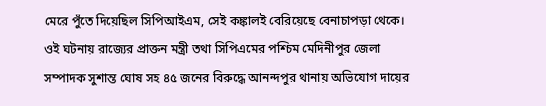মেরে পুঁতে দিয়েছিল সিপিআইএম, সেই কঙ্কালই বেরিয়েছে বেনাচাপড়া থেকে। ওই ঘটনায় রাজ্যের প্রাক্তন মন্ত্রী তথা সিপিএমের পশ্চিম মেদিনীপুর জেলা সম্পাদক সুশান্ত ঘোষ সহ ৪৫ জনের বিরুদ্ধে আনন্দপুর থানায় অভিযোগ দায়ের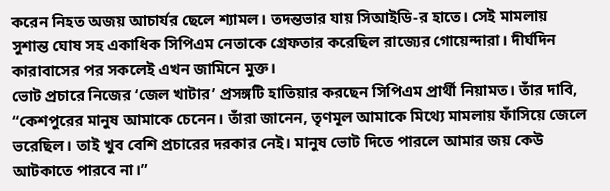করেন নিহত অজয় আচার্যর ছেলে শ্যামল। তদন্তভার যায় সিআইডি-র হাতে। সেই মামলায় সুশান্ত ঘোষ সহ একাধিক সিপিএম নেতাকে গ্রেফতার করেছিল রাজ্যের গোয়েন্দারা। দীর্ঘদিন কারাবাসের পর সকলেই এখন জামিনে মুক্ত।
ভোট প্রচারে নিজের ‘জেল খাটার’ প্রসঙ্গটি হাতিয়ার করছেন সিপিএম প্রার্থী নিয়ামত। তাঁর দাবি, “কেশপুরের মানুষ আমাকে চেনেন। তাঁরা জানেন, তৃণমূল আমাকে মিথ্যে মামলায় ফাঁসিয়ে জেলে ভরেছিল। তাই খুব বেশি প্রচারের দরকার নেই। মানুষ ভোট দিতে পারলে আমার জয় কেউ আটকাতে পারবে না।”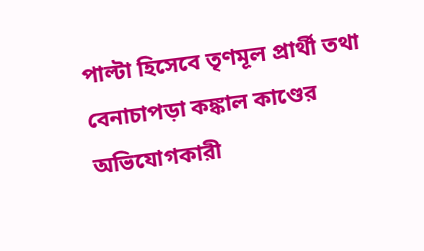পাল্টা হিসেবে তৃণমূল প্রার্থী তথা বেনাচাপড়া কঙ্কাল কাণ্ডের অভিযোগকারী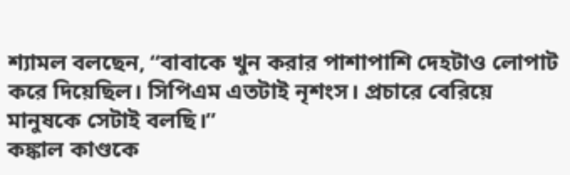শ্যামল বলছেন, “বাবাকে খুন করার পাশাপাশি দেহটাও লোপাট করে দিয়েছিল। সিপিএম এতটাই নৃশংস। প্রচারে বেরিয়ে মানুষকে সেটাই বলছি।”
কঙ্কাল কাণ্ডকে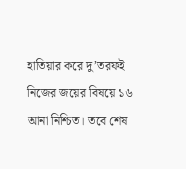হাতিয়ার করে দু’তরফই নিজের জয়ের বিষয়ে ১৬ আনা নিশ্চিত। তবে শেষ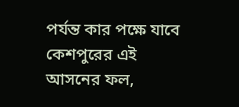পর্যন্ত কার পক্ষে যাবে কেশপুরের এই আসনের ফল,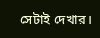সেটাই দেখার।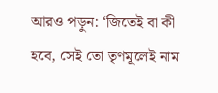আরও পড়ুন: ‘জিতেই বা কী হবে, সেই তো তৃণমূলেই নাম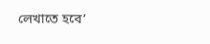লেখাতে হবে’